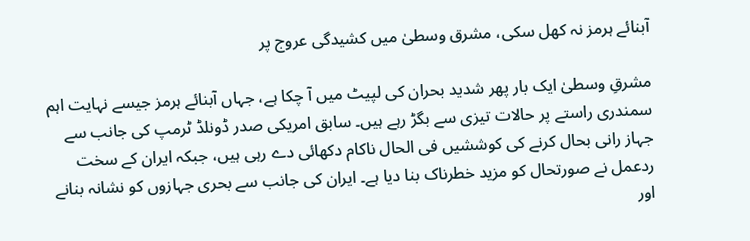آبنائے ہرمز نہ کھل سکی، مشرق وسطیٰ میں کشیدگی عروج پر

مشرقِ وسطیٰ ایک بار پھر شدید بحران کی لپیٹ میں آ چکا ہے، جہاں آبنائے ہرمز جیسے نہایت اہم سمندری راستے پر حالات تیزی سے بگڑ رہے ہیں۔ سابق امریکی صدر ڈونلڈ ٹرمپ کی جانب سے جہاز رانی بحال کرنے کی کوششیں فی الحال ناکام دکھائی دے رہی ہیں، جبکہ ایران کے سخت ردعمل نے صورتحال کو مزید خطرناک بنا دیا ہے۔ ایران کی جانب سے بحری جہازوں کو نشانہ بنانے اور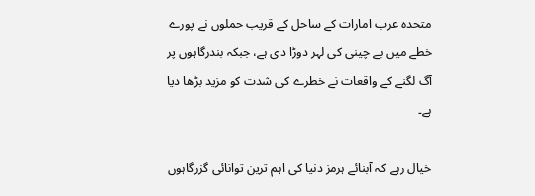متحدہ عرب امارات کے ساحل کے قریب حملوں نے پورے خطے میں بے چینی کی لہر دوڑا دی ہے، جبکہ بندرگاہوں پر آگ لگنے کے واقعات نے خطرے کی شدت کو مزید بڑھا دیا ہے۔

خیال رہے کہ آبنائے ہرمز دنیا کی اہم ترین توانائی گزرگاہوں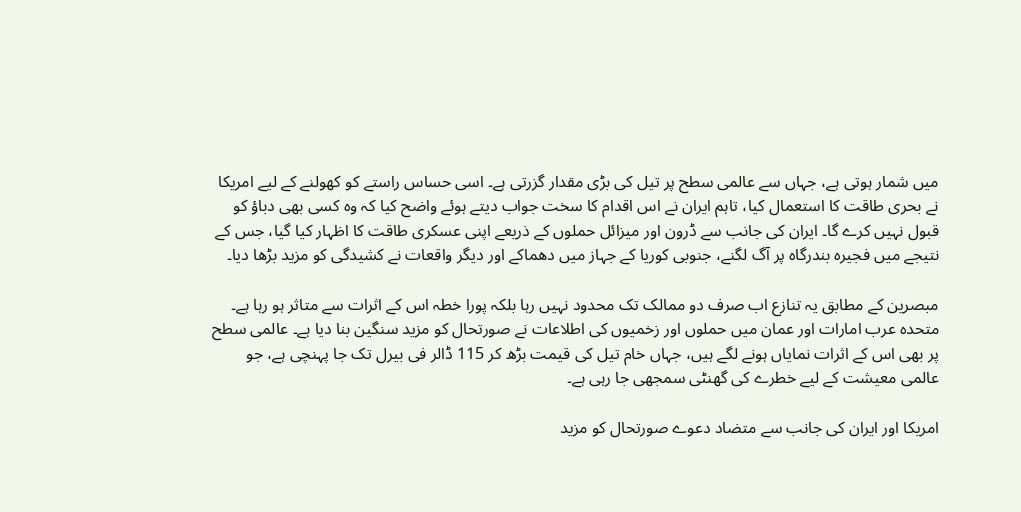میں شمار ہوتی ہے، جہاں سے عالمی سطح پر تیل کی بڑی مقدار گزرتی ہے۔ اسی حساس راستے کو کھولنے کے لیے امریکا نے بحری طاقت کا استعمال کیا، تاہم ایران نے اس اقدام کا سخت جواب دیتے ہوئے واضح کیا کہ وہ کسی بھی دباؤ کو قبول نہیں کرے گا۔ ایران کی جانب سے ڈرون اور میزائل حملوں کے ذریعے اپنی عسکری طاقت کا اظہار کیا گیا، جس کے نتیجے میں فجیرہ بندرگاہ پر آگ لگنے، جنوبی کوریا کے جہاز میں دھماکے اور دیگر واقعات نے کشیدگی کو مزید بڑھا دیا۔

مبصرین کے مطابق یہ تنازع اب صرف دو ممالک تک محدود نہیں رہا بلکہ پورا خطہ اس کے اثرات سے متاثر ہو رہا ہے۔ متحدہ عرب امارات اور عمان میں حملوں اور زخمیوں کی اطلاعات نے صورتحال کو مزید سنگین بنا دیا ہے۔ عالمی سطح پر بھی اس کے اثرات نمایاں ہونے لگے ہیں، جہاں خام تیل کی قیمت بڑھ کر 115 ڈالر فی بیرل تک جا پہنچی ہے، جو عالمی معیشت کے لیے خطرے کی گھنٹی سمجھی جا رہی ہے۔

امریکا اور ایران کی جانب سے متضاد دعوے صورتحال کو مزید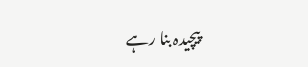پیچیدہ بنا رہے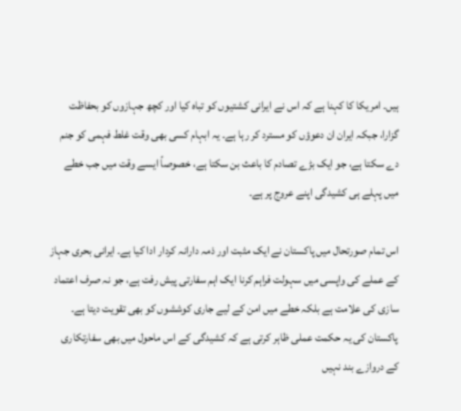ہیں۔ امریکا کا کہنا ہے کہ اس نے ایرانی کشتیوں کو تباہ کیا اور کچھ جہازوں کو بحفاظت گزارا، جبکہ ایران ان دعوؤں کو مسترد کر رہا ہے۔ یہ ابہام کسی بھی وقت غلط فہمی کو جنم دے سکتا ہے، جو ایک بڑے تصادم کا باعث بن سکتا ہے، خصوصاً ایسے وقت میں جب خطے میں پہلے ہی کشیدگی اپنے عروج پر ہے۔

اس تمام صورتحال میں پاکستان نے ایک مثبت اور ذمہ دارانہ کردار ادا کیا ہے۔ ایرانی بحری جہاز کے عملے کی واپسی میں سہولت فراہم کرنا ایک اہم سفارتی پیش رفت ہے، جو نہ صرف اعتماد سازی کی علامت ہے بلکہ خطے میں امن کے لیے جاری کوششوں کو بھی تقویت دیتا ہے۔ پاکستان کی یہ حکمت عملی ظاہر کرتی ہے کہ کشیدگی کے اس ماحول میں بھی سفارتکاری کے دروازے بند نہیں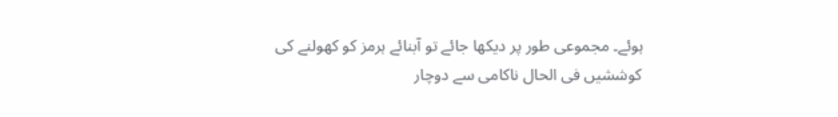ہوئے۔ مجموعی طور پر دیکھا جائے تو آبنائے ہرمز کو کھولنے کی کوششیں فی الحال ناکامی سے دوچار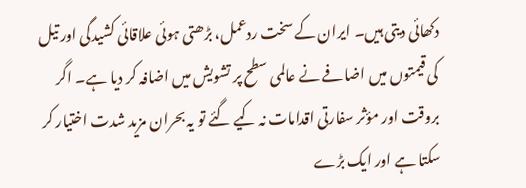دکھائی دیتی ہیں۔ ایران کے سخت ردعمل، بڑھتی ہوئی علاقائی کشیدگی اور تیل کی قیمتوں میں اضافے نے عالمی سطح پر تشویش میں اضافہ کر دیا ہے۔ اگر بروقت اور مؤثر سفارتی اقدامات نہ کیے گئے تو یہ بحران مزید شدت اختیار کر سکتا ہے اور ایک بڑے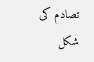تصادم کی شکل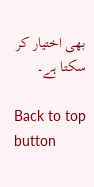بھی اختیار کر سکتا ہے۔

Back to top button